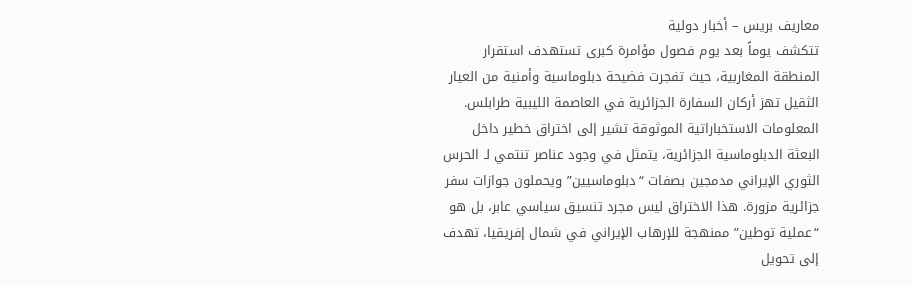معاريف بريس – أخبار دولية
تتكشف يوماً بعد يوم فصول مؤامرة كبرى تستهدف استقرار المنطقة المغاربية، حيث تفجرت فضيحة دبلوماسية وأمنية من العيار الثقيل تهز أركان السفارة الجزائرية في العاصمة الليبية طرابلس.
المعلومات الاستخباراتية الموثوقة تشير إلى اختراق خطير داخل البعثة الدبلوماسية الجزائرية، يتمثل في وجود عناصر تنتمي لـ الحرس الثوري الإيراني مدمجين بصفات “دبلوماسيين” ويحملون جوازات سفر جزائرية مزورة. هذا الاختراق ليس مجرد تنسيق سياسي عابر، بل هو “عملية توطين” ممنهجة للإرهاب الإيراني في شمال إفريقيا، تهدف إلى تحويل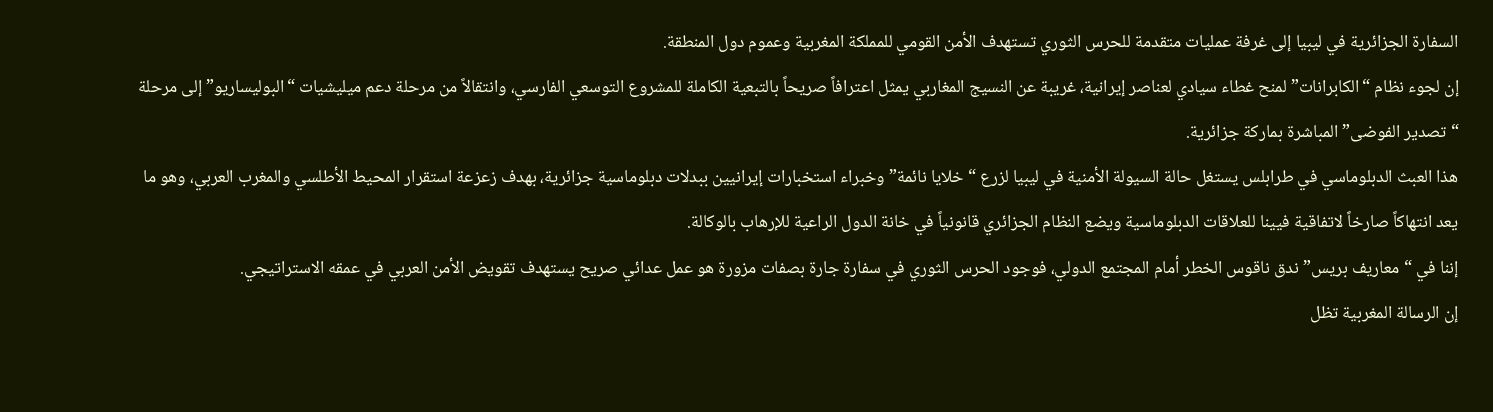السفارة الجزائرية في ليبيا إلى غرفة عمليات متقدمة للحرس الثوري تستهدف الأمن القومي للمملكة المغربية وعموم دول المنطقة.
إن لجوء نظام “الكابرانات” لمنح غطاء سيادي لعناصر إيرانية، غريبة عن النسيج المغاربي يمثل اعترافاً صريحاً بالتبعية الكاملة للمشروع التوسعي الفارسي، وانتقالاً من مرحلة دعم ميليشيات “البوليساريو” إلى مرحلة “تصدير الفوضى” المباشرة بماركة جزائرية.
هذا العبث الدبلوماسي في طرابلس يستغل حالة السيولة الأمنية في ليبيا لزرع “خلايا نائمة” وخبراء استخبارات إيرانيين ببدلات دبلوماسية جزائرية، بهدف زعزعة استقرار المحيط الأطلسي والمغرب العربي، وهو ما يعد انتهاكاً صارخاً لاتفاقية فيينا للعلاقات الدبلوماسية ويضع النظام الجزائري قانونياً في خانة الدول الراعية للإرهاب بالوكالة.
إننا في “معاريف بريس” ندق ناقوس الخطر أمام المجتمع الدولي، فوجود الحرس الثوري في سفارة جارة بصفات مزورة هو عمل عدائي صريح يستهدف تقويض الأمن العربي في عمقه الاستراتيجي.
إن الرسالة المغربية تظل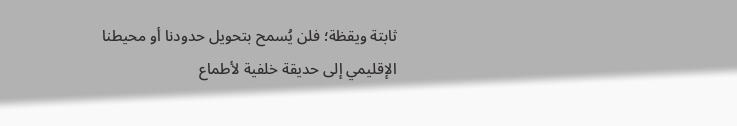ثابتة ويقظة؛ فلن يُسمح بتحويل حدودنا أو محيطنا الإقليمي إلى حديقة خلفية لأطماع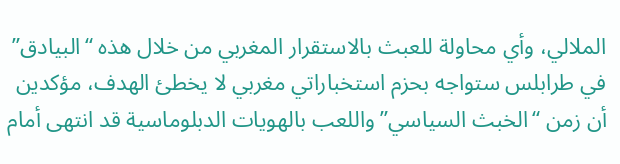الملالي، وأي محاولة للعبث بالاستقرار المغربي من خلال هذه “البيادق” في طرابلس ستواجه بحزم استخباراتي مغربي لا يخطئ الهدف، مؤكدين أن زمن “الخبث السياسي” واللعب بالهويات الدبلوماسية قد انتهى أمام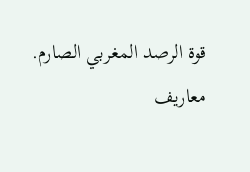قوة الرصد المغربي الصارم.
معاريف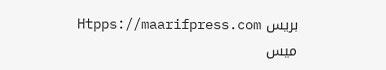بريس Htpps://maarifpress.com
ميس